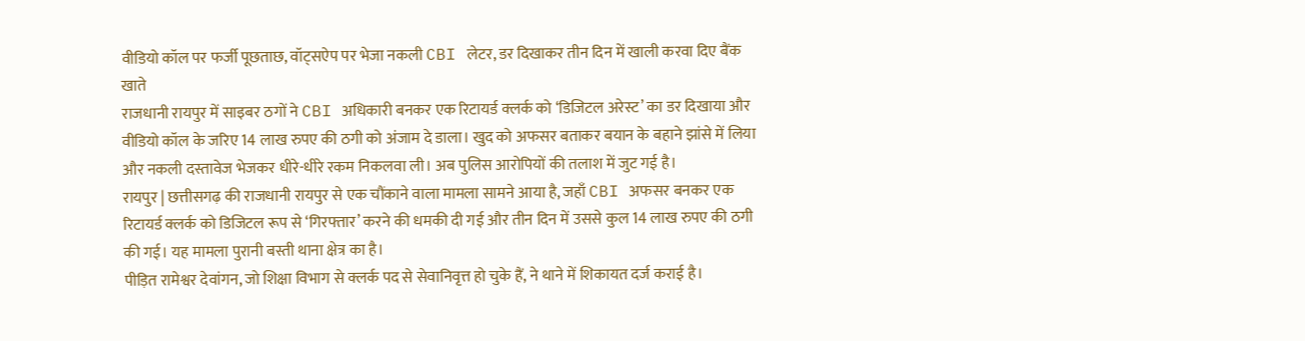वीडियो कॉल पर फर्जी पूछताछ, वॉट्सऐप पर भेजा नकली CBI लेटर, डर दिखाकर तीन दिन में खाली करवा दिए बैंक खाते
राजधानी रायपुर में साइबर ठगों ने CBI अधिकारी बनकर एक रिटायर्ड क्लर्क को ‘डिजिटल अरेस्ट’ का डर दिखाया और वीडियो कॉल के जरिए 14 लाख रुपए की ठगी को अंजाम दे डाला। खुद को अफसर बताकर बयान के बहाने झांसे में लिया और नकली दस्तावेज भेजकर धीरे-धीरे रकम निकलवा ली। अब पुलिस आरोपियों की तलाश में जुट गई है।
रायपुर | छत्तीसगढ़ की राजधानी रायपुर से एक चौंकाने वाला मामला सामने आया है, जहाँ CBI अफसर बनकर एक रिटायर्ड क्लर्क को डिजिटल रूप से ‘गिरफ्तार’ करने की धमकी दी गई और तीन दिन में उससे कुल 14 लाख रुपए की ठगी की गई। यह मामला पुरानी बस्ती थाना क्षेत्र का है।
पीड़ित रामेश्वर देवांगन, जो शिक्षा विभाग से क्लर्क पद से सेवानिवृत्त हो चुके हैं, ने थाने में शिकायत दर्ज कराई है।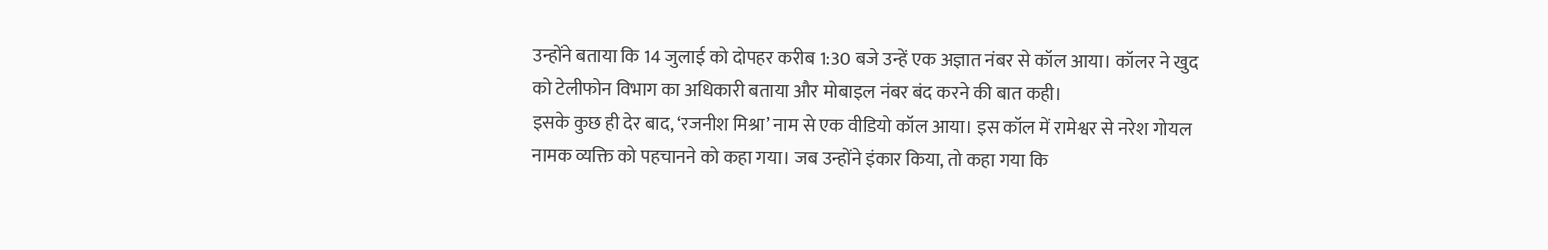उन्होंने बताया कि 14 जुलाई को दोपहर करीब 1:30 बजे उन्हें एक अज्ञात नंबर से कॉल आया। कॉलर ने खुद को टेलीफोन विभाग का अधिकारी बताया और मोबाइल नंबर बंद करने की बात कही।
इसके कुछ ही देर बाद, ‘रजनीश मिश्रा’ नाम से एक वीडियो कॉल आया। इस कॉल में रामेश्वर से नरेश गोयल नामक व्यक्ति को पहचानने को कहा गया। जब उन्होंने इंकार किया, तो कहा गया कि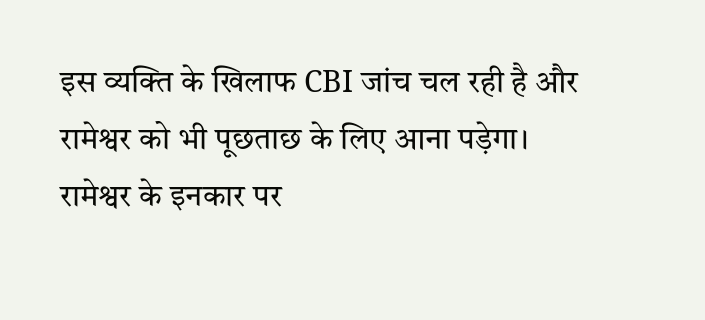इस व्यक्ति के खिलाफ CBI जांच चल रही है और रामेश्वर को भी पूछताछ के लिए आना पड़ेगा। रामेश्वर के इनकार पर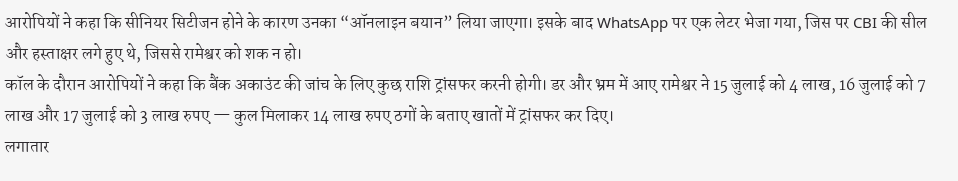आरोपियों ने कहा कि सीनियर सिटीजन होने के कारण उनका “ऑनलाइन बयान” लिया जाएगा। इसके बाद WhatsApp पर एक लेटर भेजा गया, जिस पर CBI की सील और हस्ताक्षर लगे हुए थे, जिससे रामेश्वर को शक न हो।
कॉल के दौरान आरोपियों ने कहा कि बैंक अकाउंट की जांच के लिए कुछ राशि ट्रांसफर करनी होगी। डर और भ्रम में आए रामेश्वर ने 15 जुलाई को 4 लाख, 16 जुलाई को 7 लाख और 17 जुलाई को 3 लाख रुपए — कुल मिलाकर 14 लाख रुपए ठगों के बताए खातों में ट्रांसफर कर दिए।
लगातार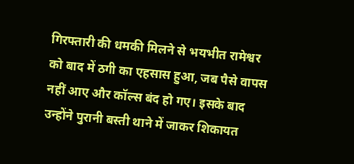गिरफ्तारी की धमकी मिलने से भयभीत रामेश्वर को बाद में ठगी का एहसास हुआ, जब पैसे वापस नहीं आए और कॉल्स बंद हो गए। इसके बाद उन्होंने पुरानी बस्ती थाने में जाकर शिकायत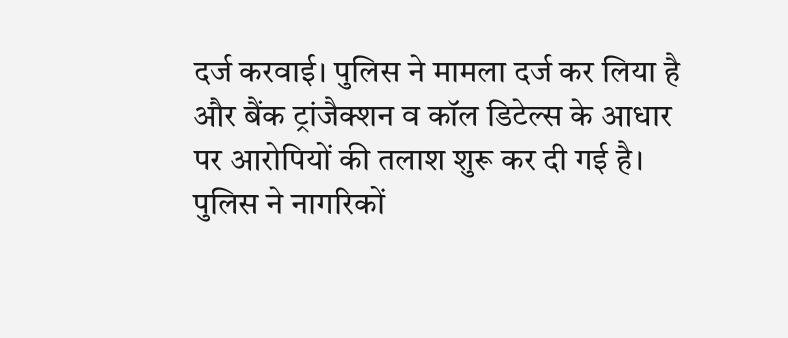दर्ज करवाई। पुलिस ने मामला दर्ज कर लिया है और बैंक ट्रांजैक्शन व कॉल डिटेल्स के आधार पर आरोपियों की तलाश शुरू कर दी गई है। पुलिस ने नागरिकों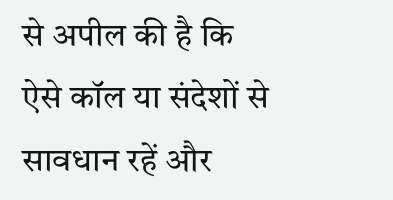से अपील की है कि ऐसे कॉल या संदेशों से सावधान रहें और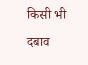किसी भी दबाव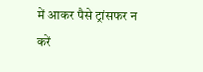में आकर पैसे ट्रांसफर न करें